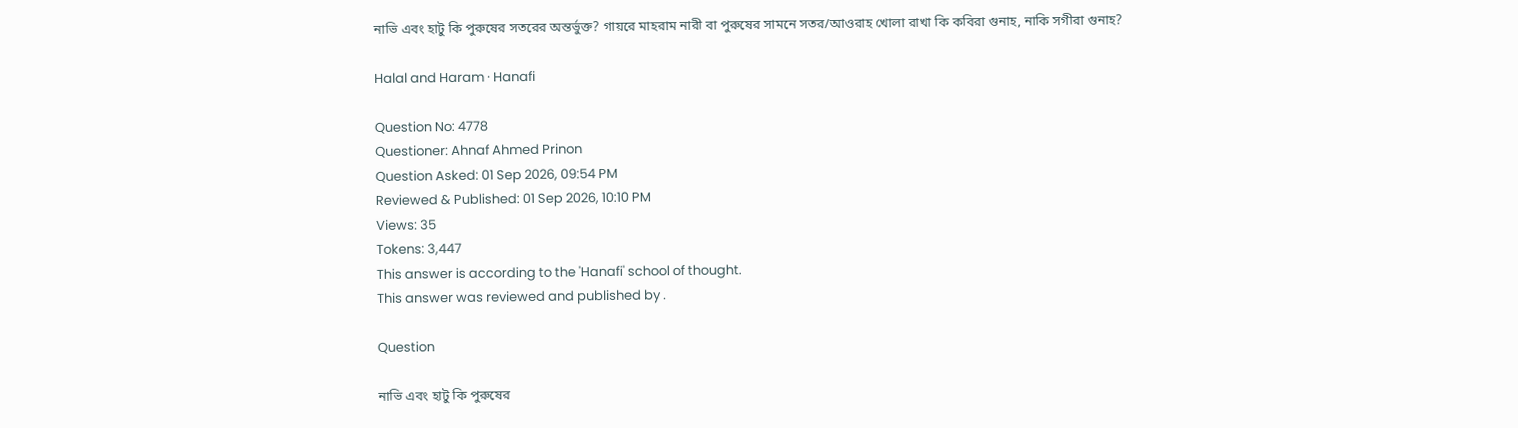নাভি এবং হাটু কি পুরুষের সতরের অন্তর্ভুক্ত? গায়রে মাহরাম নারী বা পুরুষের সামনে সতর/আওরাহ খোলা রাখা কি কবিরা গুনাহ, নাকি সগীরা গুনাহ?

Halal and Haram · Hanafi

Question No: 4778
Questioner: Ahnaf Ahmed Prinon
Question Asked: 01 Sep 2026, 09:54 PM
Reviewed & Published: 01 Sep 2026, 10:10 PM
Views: 35
Tokens: 3,447
This answer is according to the 'Hanafi' school of thought.
This answer was reviewed and published by .

Question

নাভি এবং হাটু কি পুরুষের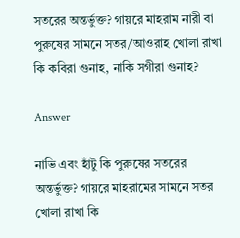সতরের অন্তর্ভুক্ত? গায়রে মাহরাম নারী বা পুরুষের সামনে সতর/আওরাহ খোলা রাখা কি কবিরা গুনাহ, নাকি সগীরা গুনাহ?

Answer

নাভি এবং হাঁটু কি পুরুষের সতরের অন্তর্ভুক্ত? গায়রে মাহরামের সামনে সতর খোলা রাখা কি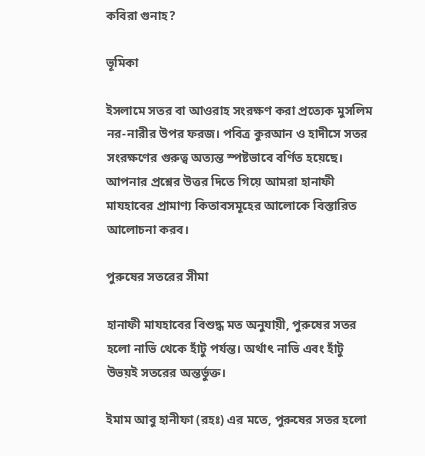কবিরা গুনাহ?

ভূমিকা

ইসলামে সতর বা আওরাহ সংরক্ষণ করা প্রত্যেক মুসলিম নর-নারীর উপর ফরজ। পবিত্র কুরআন ও হাদীসে সতর সংরক্ষণের গুরুত্ব অত্যন্ত স্পষ্টভাবে বর্ণিত হয়েছে। আপনার প্রশ্নের উত্তর দিতে গিয়ে আমরা হানাফী মাযহাবের প্রামাণ্য কিতাবসমূহের আলোকে বিস্তারিত আলোচনা করব।

পুরুষের সতরের সীমা

হানাফী মাযহাবের বিশুদ্ধ মত অনুযায়ী, পুরুষের সতর হলো নাভি থেকে হাঁটু পর্যন্ত। অর্থাৎ নাভি এবং হাঁটু উভয়ই সতরের অন্তর্ভুক্ত।

ইমাম আবু হানীফা (রহঃ) এর মতে, পুরুষের সতর হলো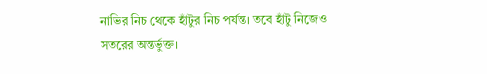নাভির নিচ থেকে হাঁটুর নিচ পর্যন্ত। তবে হাঁটু নিজেও সতরের অন্তর্ভুক্ত।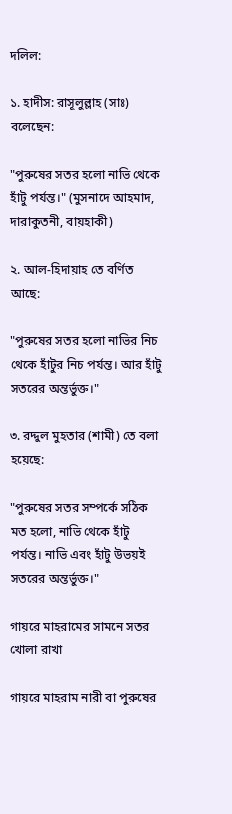দলিল:

১. হাদীস: রাসূলুল্লাহ (সাঃ) বলেছেন:

"পুরুষের সতর হলো নাভি থেকে হাঁটু পর্যন্ত।" (মুসনাদে আহমাদ, দারাকুতনী, বায়হাকী)

২. আল-হিদায়াহ তে বর্ণিত আছে:

"পুরুষের সতর হলো নাভির নিচ থেকে হাঁটুর নিচ পর্যন্ত। আর হাঁটু সতরের অন্তর্ভুক্ত।"

৩. রদ্দুল মুহতার (শামী) তে বলা হয়েছে:

"পুরুষের সতর সম্পর্কে সঠিক মত হলো, নাভি থেকে হাঁটু পর্যন্ত। নাভি এবং হাঁটু উভয়ই সতরের অন্তর্ভুক্ত।"

গায়রে মাহরামের সামনে সতর খোলা রাখা

গায়রে মাহরাম নারী বা পুরুষের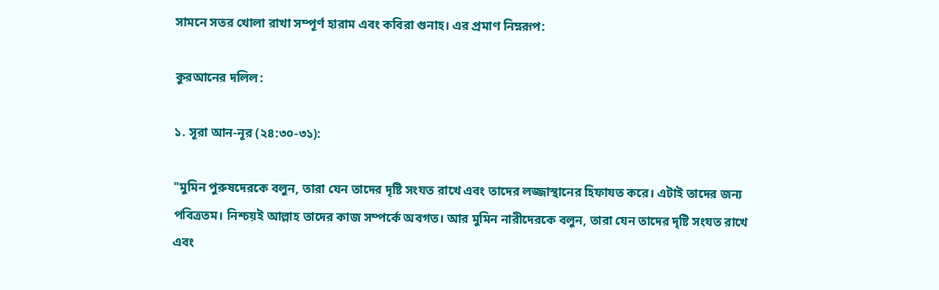সামনে সতর খোলা রাখা সম্পূর্ণ হারাম এবং কবিরা গুনাহ। এর প্রমাণ নিম্নরূপ:

কুরআনের দলিল:

১. সূরা আন-নূর (২৪:৩০-৩১):

"মুমিন পুরুষদেরকে বলুন, তারা যেন তাদের দৃষ্টি সংযত রাখে এবং তাদের লজ্জাস্থানের হিফাযত করে। এটাই তাদের জন্য পবিত্রতম। নিশ্চয়ই আল্লাহ তাদের কাজ সম্পর্কে অবগত। আর মুমিন নারীদেরকে বলুন, তারা যেন তাদের দৃষ্টি সংযত রাখে এবং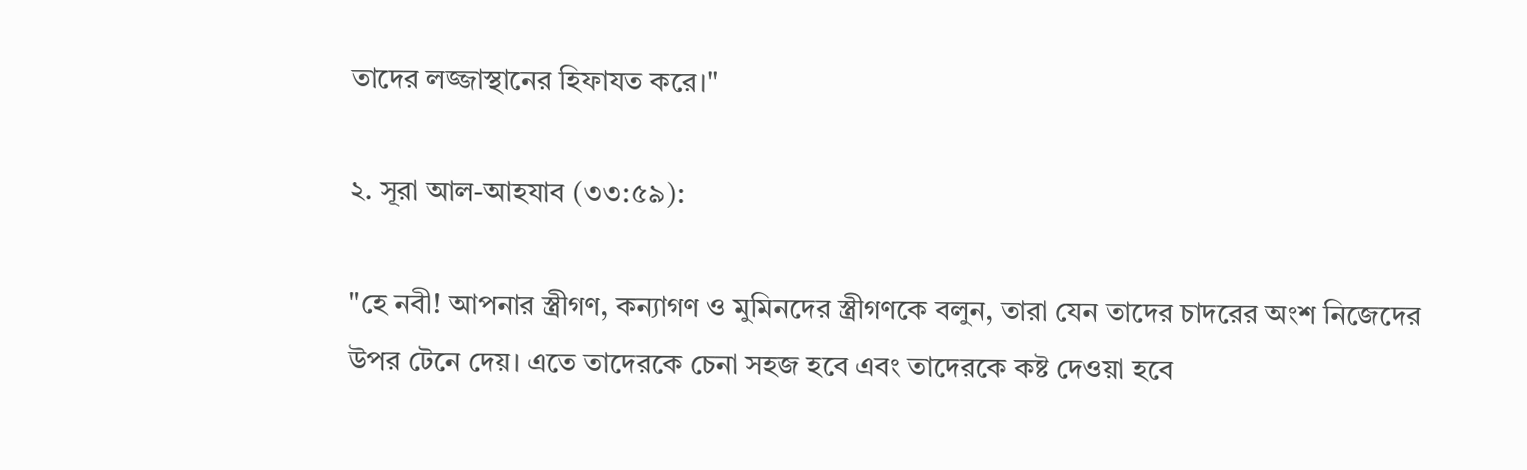তাদের লজ্জাস্থানের হিফাযত করে।"

২. সূরা আল-আহযাব (৩৩:৫৯):

"হে নবী! আপনার স্ত্রীগণ, কন্যাগণ ও মুমিনদের স্ত্রীগণকে বলুন, তারা যেন তাদের চাদরের অংশ নিজেদের উপর টেনে দেয়। এতে তাদেরকে চেনা সহজ হবে এবং তাদেরকে কষ্ট দেওয়া হবে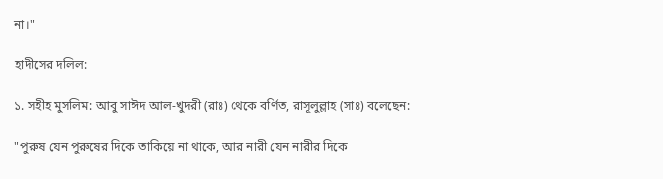না।"

হাদীসের দলিল:

১. সহীহ মুসলিম: আবু সাঈদ আল-খুদরী (রাঃ) থেকে বর্ণিত, রাসূলুল্লাহ (সাঃ) বলেছেন:

"পুরুষ যেন পুরুষের দিকে তাকিয়ে না থাকে, আর নারী যেন নারীর দিকে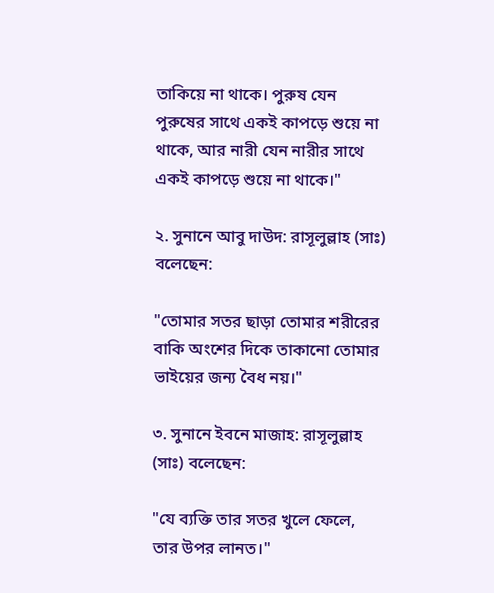তাকিয়ে না থাকে। পুরুষ যেন পুরুষের সাথে একই কাপড়ে শুয়ে না থাকে, আর নারী যেন নারীর সাথে একই কাপড়ে শুয়ে না থাকে।"

২. সুনানে আবু দাউদ: রাসূলুল্লাহ (সাঃ) বলেছেন:

"তোমার সতর ছাড়া তোমার শরীরের বাকি অংশের দিকে তাকানো তোমার ভাইয়ের জন্য বৈধ নয়।"

৩. সুনানে ইবনে মাজাহ: রাসূলুল্লাহ (সাঃ) বলেছেন:

"যে ব্যক্তি তার সতর খুলে ফেলে, তার উপর লানত।"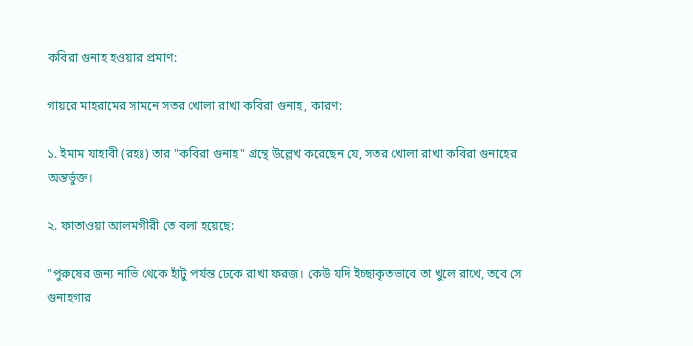কবিরা গুনাহ হওয়ার প্রমাণ:

গায়রে মাহরামের সামনে সতর খোলা রাখা কবিরা গুনাহ, কারণ:

১. ইমাম যাহাবী (রহঃ) তার "কবিরা গুনাহ" গ্রন্থে উল্লেখ করেছেন যে, সতর খোলা রাখা কবিরা গুনাহের অন্তর্ভুক্ত।

২. ফাতাওয়া আলমগীরী তে বলা হয়েছে:

"পুরুষের জন্য নাভি থেকে হাঁটু পর্যন্ত ঢেকে রাখা ফরজ। কেউ যদি ইচ্ছাকৃতভাবে তা খুলে রাখে, তবে সে গুনাহগার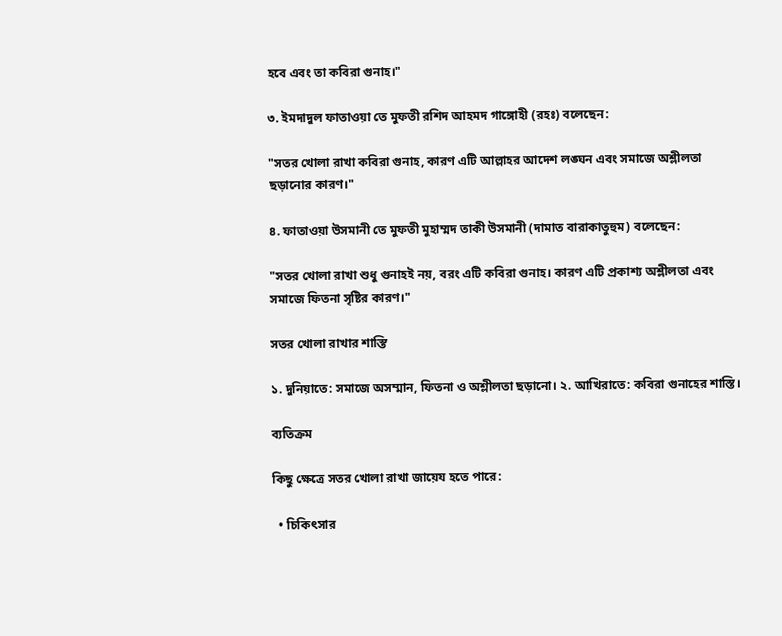হবে এবং তা কবিরা গুনাহ।"

৩. ইমদাদুল ফাতাওয়া তে মুফতী রশিদ আহমদ গাঙ্গোহী (রহঃ) বলেছেন:

"সতর খোলা রাখা কবিরা গুনাহ, কারণ এটি আল্লাহর আদেশ লঙ্ঘন এবং সমাজে অশ্লীলতা ছড়ানোর কারণ।"

৪. ফাতাওয়া উসমানী তে মুফতী মুহাম্মদ তাকী উসমানী (দামাত বারাকাতুহুম) বলেছেন:

"সতর খোলা রাখা শুধু গুনাহই নয়, বরং এটি কবিরা গুনাহ। কারণ এটি প্রকাশ্য অশ্লীলতা এবং সমাজে ফিতনা সৃষ্টির কারণ।"

সতর খোলা রাখার শাস্তি

১. দুনিয়াতে: সমাজে অসম্মান, ফিতনা ও অশ্লীলতা ছড়ানো। ২. আখিরাতে: কবিরা গুনাহের শাস্তি।

ব্যতিক্রম

কিছু ক্ষেত্রে সতর খোলা রাখা জায়েয হতে পারে:

  • চিকিৎসার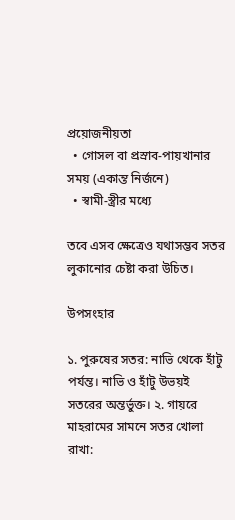প্রয়োজনীয়তা
  • গোসল বা প্রস্রাব-পায়খানার সময় (একান্ত নির্জনে)
  • স্বামী-স্ত্রীর মধ্যে

তবে এসব ক্ষেত্রেও যথাসম্ভব সতর লুকানোর চেষ্টা করা উচিত।

উপসংহার

১. পুরুষের সতর: নাভি থেকে হাঁটু পর্যন্ত। নাভি ও হাঁটু উভয়ই সতরের অন্তর্ভুক্ত। ২. গায়রে মাহরামের সামনে সতর খোলা রাখা: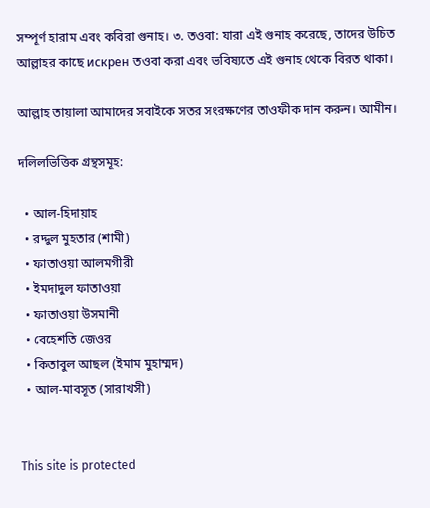সম্পূর্ণ হারাম এবং কবিরা গুনাহ। ৩. তওবা: যারা এই গুনাহ করেছে, তাদের উচিত আল্লাহর কাছে искрен তওবা করা এবং ভবিষ্যতে এই গুনাহ থেকে বিরত থাকা।

আল্লাহ তায়ালা আমাদের সবাইকে সতর সংরক্ষণের তাওফীক দান করুন। আমীন।

দলিলভিত্তিক গ্রন্থসমূহ:

  • আল-হিদায়াহ
  • রদ্দুল মুহতার (শামী)
  • ফাতাওয়া আলমগীরী
  • ইমদাদুল ফাতাওয়া
  • ফাতাওয়া উসমানী
  • বেহেশতি জেওর
  • কিতাবুল আছল (ইমাম মুহাম্মদ)
  • আল-মাবসূত (সারাখসী)


This site is protected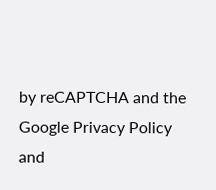by reCAPTCHA and the Google Privacy Policy and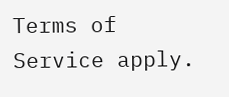Terms of Service apply.